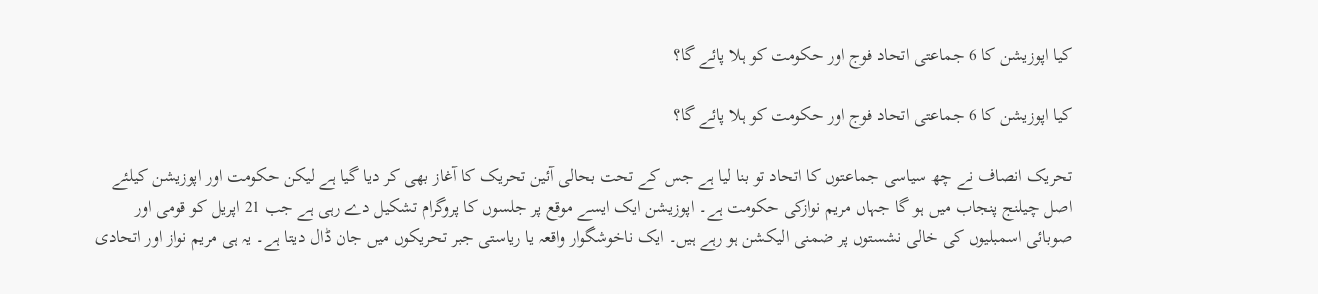کیا اپوزیشن کا 6 جماعتی اتحاد فوج اور حکومت کو ہلا پائے گا؟

کیا اپوزیشن کا 6 جماعتی اتحاد فوج اور حکومت کو ہلا پائے گا؟

تحریک انصاف نے چھ سیاسی جماعتوں کا اتحاد تو بنا لیا ہے جس کے تحت بحالی آئین تحریک کا آغاز بھی کر دیا گیا ہے لیکن حکومت اور اپوزیشن کیلئے اصل چیلنج پنجاب میں ہو گا جہاں مریم نوازکی حکومت ہے۔ اپوزیشن ایک ایسے موقع پر جلسوں کا پروگرام تشکیل دے رہی ہے جب 21 اپریل کو قومی اور صوبائی اسمبلیوں کی خالی نشستوں پر ضمنی الیکشن ہو رہے ہیں۔ ایک ناخوشگوار واقعہ یا ریاستی جبر تحریکوں میں جان ڈال دیتا ہے۔ یہ ہی مریم نواز اور اتحادی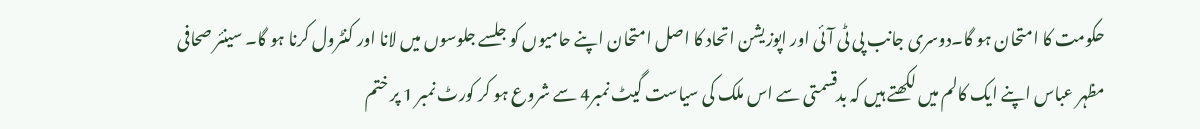حکومت کا امتحان ہو گا۔دوسری جانب پی ٹی آئی اور اپوزیشن اتحاد کا اصل امتحان اپنے حامیوں کو جلسے جلوسوں میں لانا اور کنٹرول کرنا ہو گا۔ سینئر صحافی مظہر عباس اپنے ایک کالم میں لکھتے ہیں کہ بدقسمتی سے اس ملک کی سیاست گیٹ نمبر4 سے شروع ہو کر کورٹ نمبر 1 پر ختم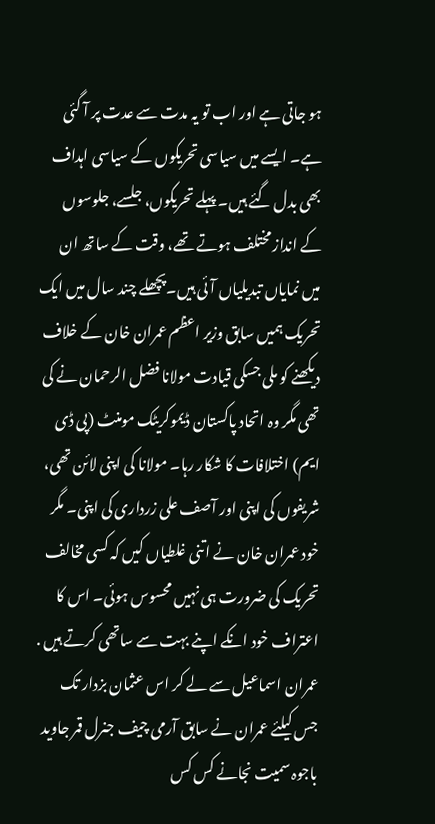ہو جاتی ہے اور اب تو یہ مدت سے عدت پر آ گئی ہے۔ ایسے میں سیاسی تحریکوں کے سیاسی اہداف بھی بدل گئے ہیں۔ پہلے تحریکوں، جلسے، جلوسوں کے انداز مختلف ہوتے تھے، وقت کے ساتھ ان میں نمایاں تبدیلیاں آئی ہیں۔پچھلے چند سال میں ایک تحریک ہمیں سابق وزیر اعظم عمران خان کے خلاف دیکھنے کو ملی جسکی قیادت مولانا فضل الرحمان نے کی تھی مگر وہ اتحاد پاکستان ڈیموکریٹک مومنٹ (پی ڈی ایم) اختلافات کا شکار رہا۔ مولانا کی اپنی لائن تھی، شریفوں کی اپنی اور آصف علی زرداری کی اپنی۔ مگر خود عمران خان نے اتنی غلطیاں کیں کہ کسی مخالف تحریک کی ضرورت ہی نہیں محسوس ہوئی۔ اس کا اعتراف خود انکے اپنے بہت سے ساتھی کرتے ہیں . عمران اسماعیل سے لے کر اس عثمان بزدار تک جس کیلئے عمران نے سابق آرمی چیف جنرل قمر جاوید باجوہ سمیت نجانے کس کس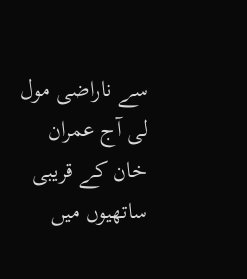سے ناراضی مول لی آج عمران خان کے قریبی ساتھیوں میں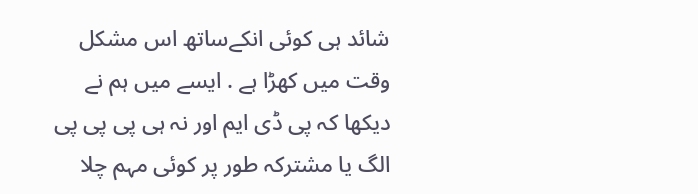شائد ہی کوئی انکےساتھ اس مشکل وقت میں کھڑا ہے . ایسے میں ہم نے دیکھا کہ پی ڈی ایم اور نہ ہی پی پی پی الگ یا مشترکہ طور پر کوئی مہم چلا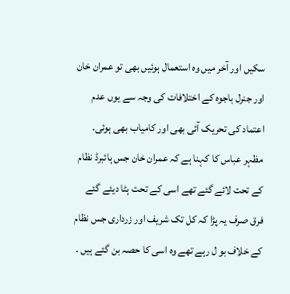سکیں اور آخر میں وہ استعمال ہوئیں بھی تو عمران خان اور جنرل باجوہ کے اختلافات کی وجہ سے یوں عدم اعتماد کی تحریک آئی بھی اور کامیاب بھی ہوئی. مظہر عباس کا کہنا ہے کہ عمران خان جس ہائبرڈ نظام کے تحت لائے گئے تھے اسی کے تحت ہٹا دیئے گئے فرق صرف یہ پڑا کہ کل تک شریف اور زرداری جس نظام کے خلاف بو ل رہے تھے وہ اسی کا حصہ بن گئے ہیں .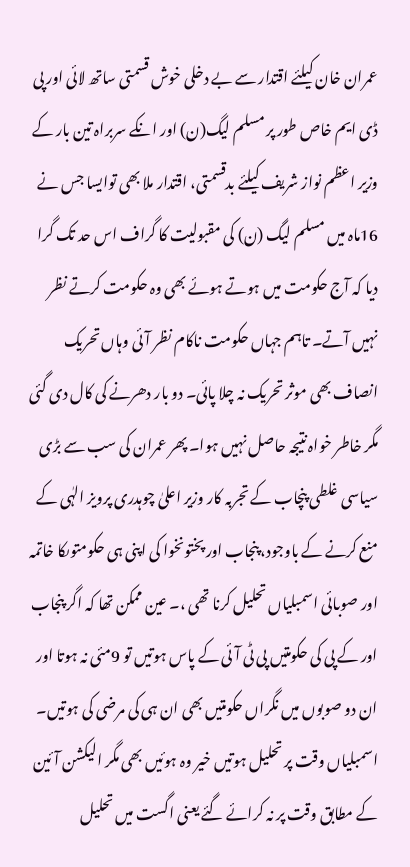عمران خان کیلئے اقتدار سے بے دخلی خوش قسمتی ساتھ لائی اور پی ڈی ایم خاص طور پر مسلم لیگ(ن) اور انکے سربراہ تین بار کے وزیر اعظم نواز شریف کیلئے بدقسمتی، اقتدار ملا بھی توایسا جس نے 16ماہ میں مسلم لیگ (ن) کی مقبولیت کا گراف اس حد تک گرا دیا کہ آج حکومت میں ہوتے ہوئے بھی وہ حکومت کرتے نظر نہیں آتے۔ تاہم جہاں حکومت ناکام نظر آئی وہاں تحریک انصاف بھی موثر تحریک نہ چلا پائی۔ دو بار دھرنے کی کال دی گئی مگر خاطر خواہ نتیجہ حاصل نہیں ہوا۔ پھر عمران کی سب سے بڑی سیاسی غلطی پنچاب کے تجربہ کار وزیر اعلیٰ چوہدری پرویز الہٰی کے منع کرنے کے باوجود، پنجاب اور پختونخوا کی اپنی ہی حکومتوںکا خاتمہ اور صوبائی اسمبلیاں تحلیل کرنا تھی ،۔ عین ممکن تھا کہ اگر پنجاب اور کے پی کی حکومتیں پی ٹی آئی کے پاس ہوتیں تو 9مئی نہ ہوتا اور ان دو صوبوں میں نگراں حکومتیں بھی ان ہی کی مرضی کی ہوتیں۔ اسمبلیاں وقت پر تحلیل ہوتیں خیر وہ ہوئیں بھی مگر الیکشن آئین کے مطابق وقت پر نہ کرائے گئے یعنی اگست میں تحلیل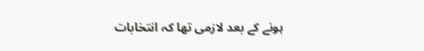ہونے کے بعد لازمی تھا کہ انتخابات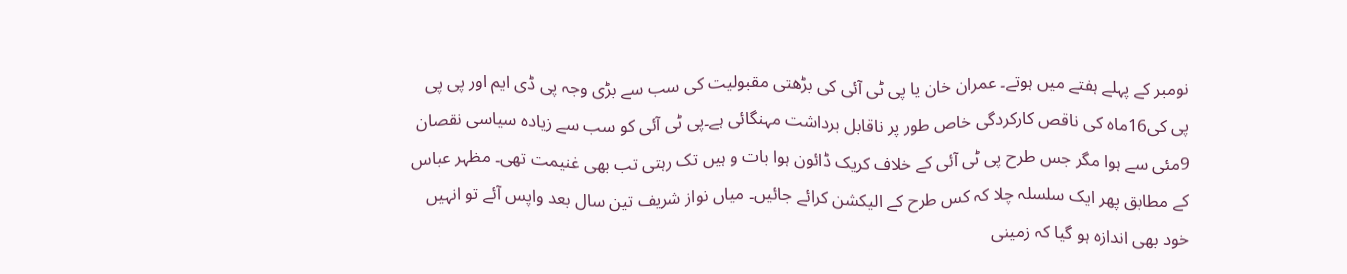نومبر کے پہلے ہفتے میں ہوتے۔ عمران خان یا پی ٹی آئی کی بڑھتی مقبولیت کی سب سے بڑی وجہ پی ڈی ایم اور پی پی پی کی16ماہ کی ناقص کارکردگی خاص طور پر ناقابل برداشت مہنگائی ہے۔پی ٹی آئی کو سب سے زیادہ سیاسی نقصان 9مئی سے ہوا مگر جس طرح پی ٹی آئی کے خلاف کریک ڈائون ہوا بات و ہیں تک رہتی تب بھی غنیمت تھی۔ مظہر عباس کے مطابق پھر ایک سلسلہ چلا کہ کس طرح کے الیکشن کرائے جائیں۔ میاں نواز شریف تین سال بعد واپس آئے تو انہیں خود بھی اندازہ ہو گیا کہ زمینی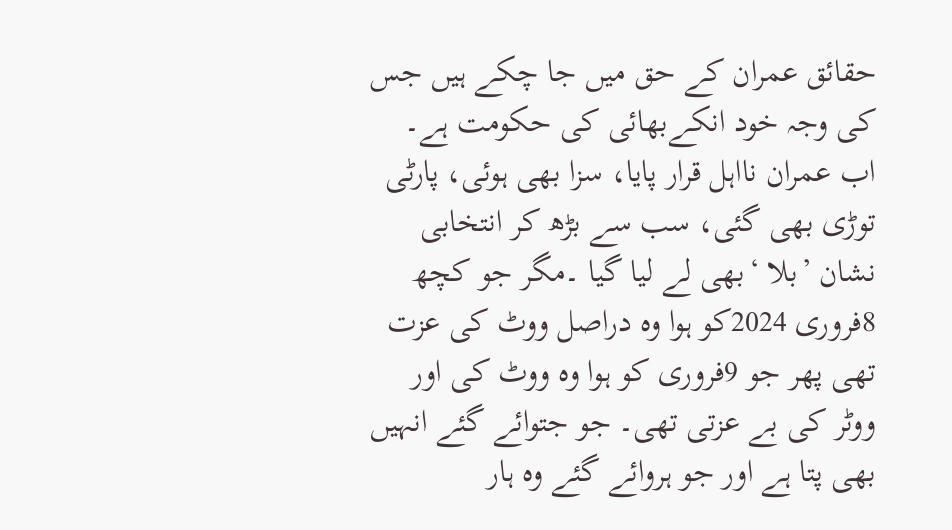حقائق عمران کے حق میں جا چکے ہیں جس کی وجہ خود انکےبھائی کی حکومت ہے۔ اب عمران نااہل قرار پایا، سزا بھی ہوئی، پارٹی توڑی بھی گئی، سب سے بڑھ کر انتخابی نشان ’بلا ‘بھی لے لیا گیا ۔مگر جو کچھ 8فروری 2024کو ہوا وہ دراصل ووٹ کی عزت تھی پھر جو 9فروری کو ہوا وہ ووٹ کی اور ووٹر کی بے عزتی تھی۔ جو جتوائے گئے انہیں بھی پتا ہے اور جو ہروائے گئے وہ ہار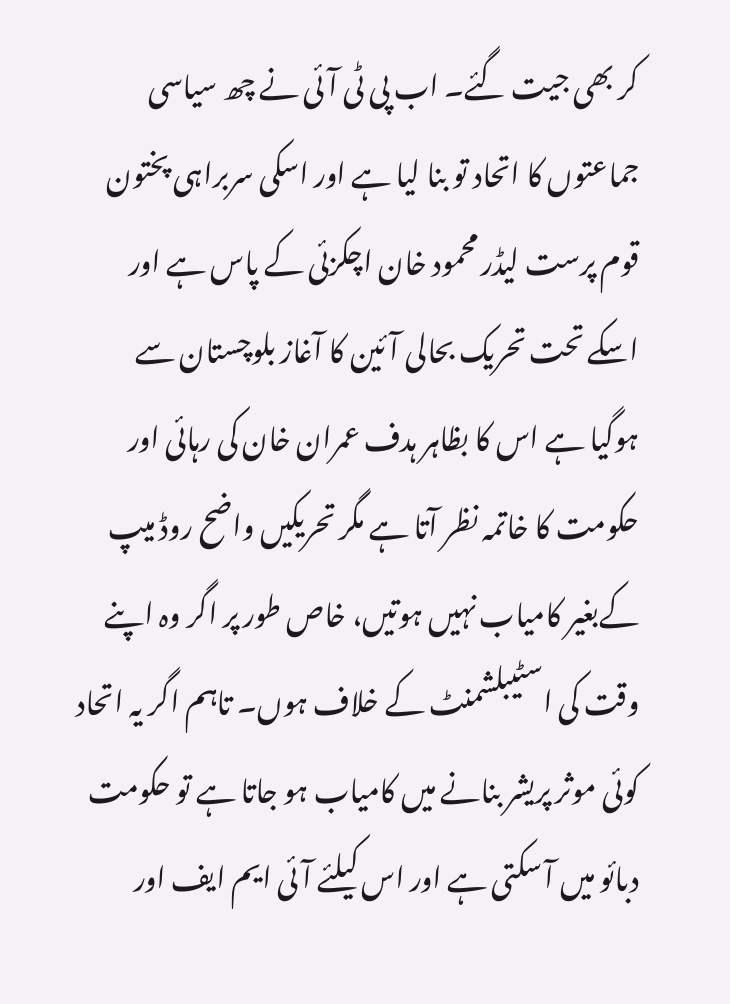کر بھی جیت گئے۔ اب پی ٹی آئی نے چھ سیاسی جماعتوں کا اتحاد تو بنا لیا ہے اور اسکی سربراہی پختون قوم پرست لیڈر محمود خان اچکزئی کے پاس ہے اور اسکے تحت تحریک بحالی آئین کا آغاز بلوچستان سے ہوگیا ہے اس کا بظاہر ہدف عمران خان کی رہائی اور حکومت کا خاتمہ نظر آتا ہے مگر تحریکیں واضح روڈ میپ کےبغیر کامیاب نہیں ہوتیں، خاص طور پر اگر وہ اپنے وقت کی اسٹیبلشمنٹ کے خلاف ہوں۔ تاہم اگر یہ اتحاد کوئی موثر پریشر بنانے میں کامیاب ہو جاتا ہے تو حکومت دبائو میں آ سکتی ہے اور اس کیلئے آئی ایم ایف اور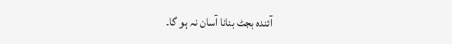آئندہ بجٹ بنانا آسان نہ ہو گا۔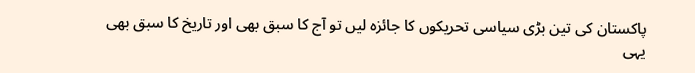پاکستان کی تین بڑی سیاسی تحریکوں کا جائزہ لیں تو آج کا سبق بھی اور تاریخ کا سبق بھی یہی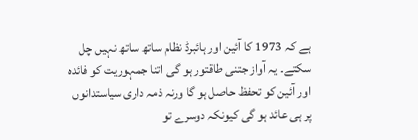ہے کہ 1973 کا آئین اور ہائبرڈ نظام ساتھ ساتھ نہیں چل سکتے۔ یہ آواز جتنی طاقتور ہو گی اتنا جمہوریت کو فائدہ اور آئین کو تحفظ حاصل ہو گا ورنہ ذمہ داری سیاستدانوں پر ہی عائد ہو گی کیونکہ دوسرے تو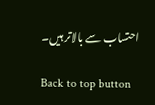احتساب سے بالاتر ہیں۔

Back to top button